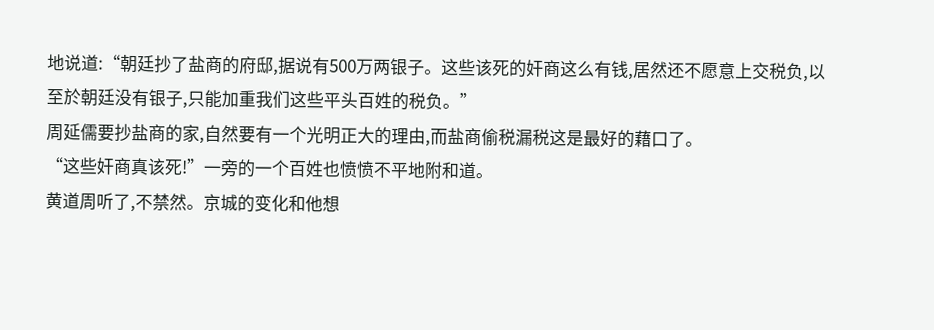地说道:“朝廷抄了盐商的府邸,据说有500万两银子。这些该死的奸商这么有钱,居然还不愿意上交税负,以至於朝廷没有银子,只能加重我们这些平头百姓的税负。”
周延儒要抄盐商的家,自然要有一个光明正大的理由,而盐商偷税漏税这是最好的藉口了。
“这些奸商真该死!”一旁的一个百姓也愤愤不平地附和道。
黄道周听了,不禁然。京城的变化和他想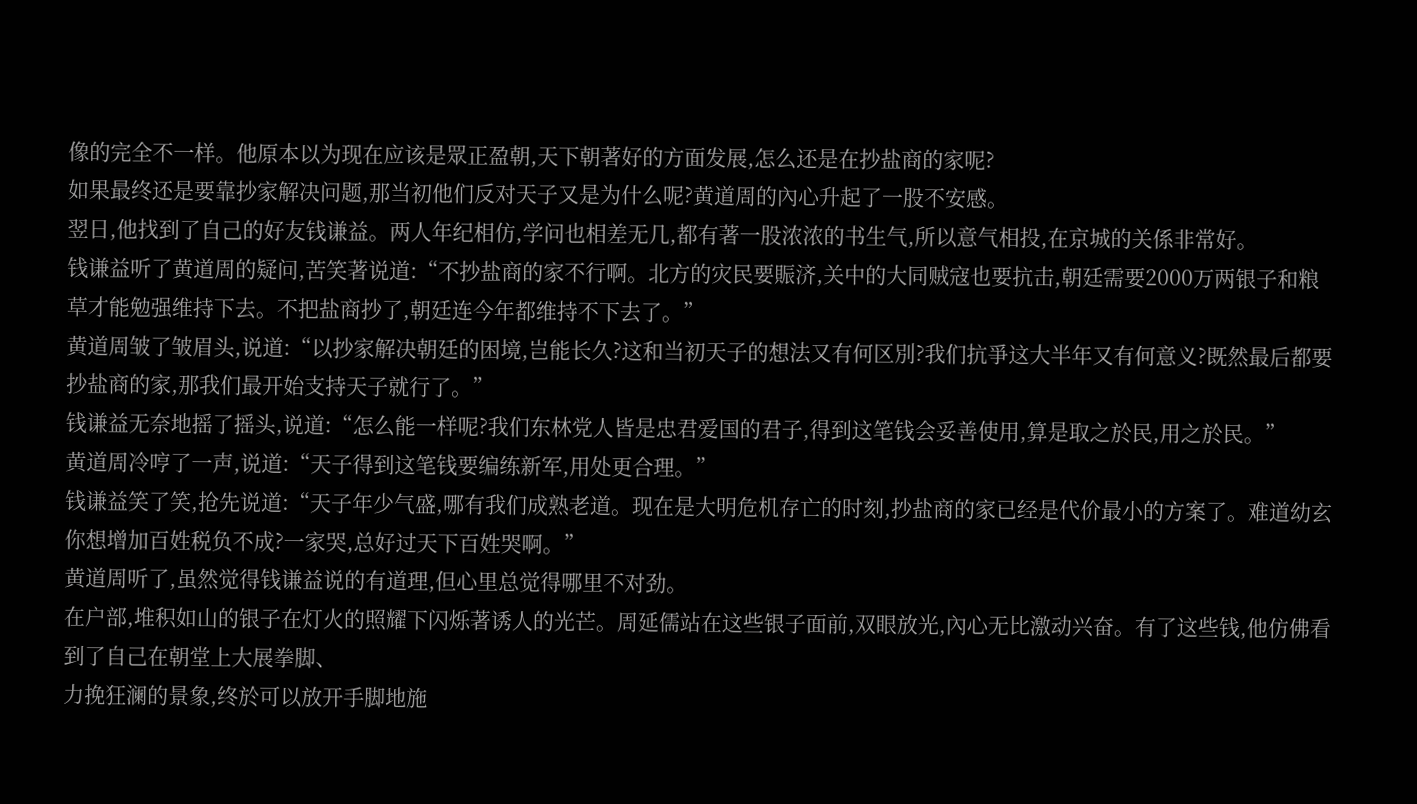像的完全不一样。他原本以为现在应该是眾正盈朝,天下朝著好的方面发展,怎么还是在抄盐商的家呢?
如果最终还是要靠抄家解决问题,那当初他们反对天子又是为什么呢?黄道周的內心升起了一股不安感。
翌日,他找到了自己的好友钱谦益。两人年纪相仿,学问也相差无几,都有著一股浓浓的书生气,所以意气相投,在京城的关係非常好。
钱谦益听了黄道周的疑问,苦笑著说道:“不抄盐商的家不行啊。北方的灾民要賑济,关中的大同贼寇也要抗击,朝廷需要2000万两银子和粮草才能勉强维持下去。不把盐商抄了,朝廷连今年都维持不下去了。”
黄道周皱了皱眉头,说道:“以抄家解决朝廷的困境,岂能长久?这和当初天子的想法又有何区別?我们抗爭这大半年又有何意义?既然最后都要抄盐商的家,那我们最开始支持天子就行了。”
钱谦益无奈地摇了摇头,说道:“怎么能一样呢?我们东林党人皆是忠君爱国的君子,得到这笔钱会妥善使用,算是取之於民,用之於民。”
黄道周冷哼了一声,说道:“天子得到这笔钱要编练新军,用处更合理。”
钱谦益笑了笑,抢先说道:“天子年少气盛,哪有我们成熟老道。现在是大明危机存亡的时刻,抄盐商的家已经是代价最小的方案了。难道幼玄你想增加百姓税负不成?一家哭,总好过天下百姓哭啊。”
黄道周听了,虽然觉得钱谦益说的有道理,但心里总觉得哪里不对劲。
在户部,堆积如山的银子在灯火的照耀下闪烁著诱人的光芒。周延儒站在这些银子面前,双眼放光,內心无比激动兴奋。有了这些钱,他仿佛看到了自己在朝堂上大展拳脚、
力挽狂澜的景象,终於可以放开手脚地施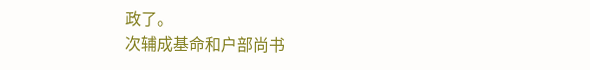政了。
次辅成基命和户部尚书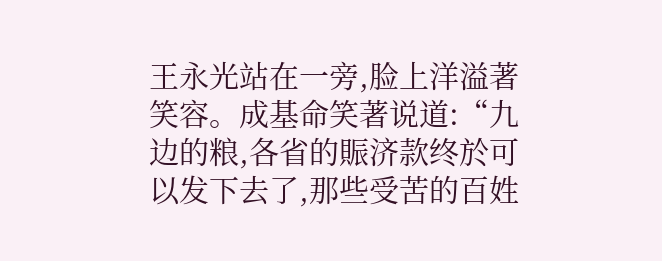王永光站在一旁,脸上洋溢著笑容。成基命笑著说道:“九边的粮,各省的賑济款终於可以发下去了,那些受苦的百姓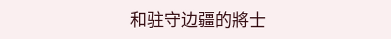和驻守边疆的將士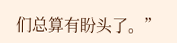们总算有盼头了。”